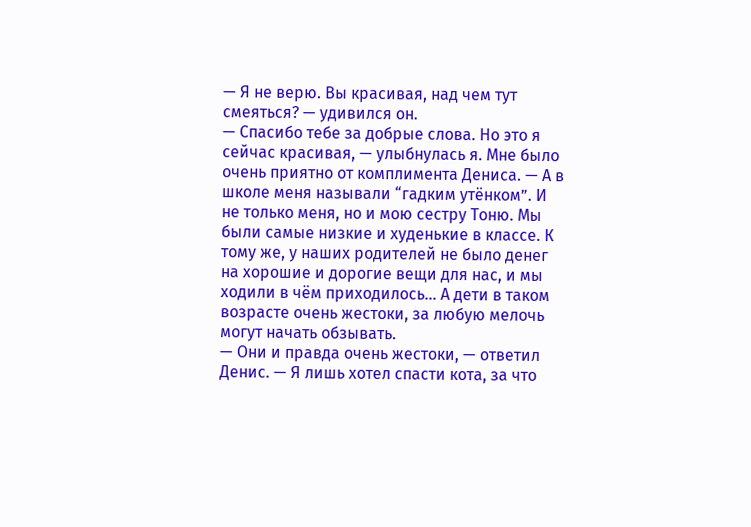— Я не верю. Вы красивая, над чем тут смеяться? — удивился он.
— Спасибо тебе за добрые слова. Но это я сейчас красивая, — улыбнулась я. Мне было очень приятно от комплимента Дениса. — А в школе меня называли “гадким утёнком”. И не только меня, но и мою сестру Тоню. Мы были самые низкие и худенькие в классе. К тому же, у наших родителей не было денег на хорошие и дорогие вещи для нас, и мы ходили в чём приходилось… А дети в таком возрасте очень жестоки, за любую мелочь могут начать обзывать.
— Они и правда очень жестоки, — ответил Денис. — Я лишь хотел спасти кота, за что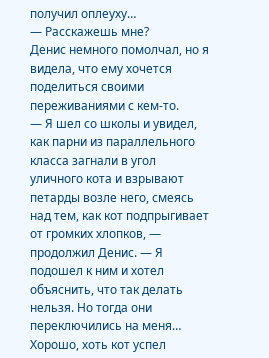получил оплеуху…
— Расскажешь мне?
Денис немного помолчал, но я видела, что ему хочется поделиться своими переживаниями с кем-то.
— Я шел со школы и увидел, как парни из параллельного класса загнали в угол уличного кота и взрывают петарды возле него, смеясь над тем, как кот подпрыгивает от громких хлопков, — продолжил Денис. — Я подошел к ним и хотел объяснить, что так делать нельзя. Но тогда они переключились на меня… Хорошо, хоть кот успел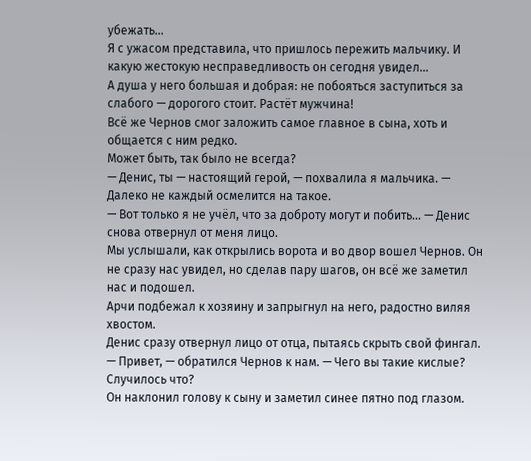убежать…
Я с ужасом представила, что пришлось пережить мальчику. И какую жестокую несправедливость он сегодня увидел…
А душа у него большая и добрая: не побояться заступиться за слабого — дорогого стоит. Растёт мужчина!
Всё же Чернов смог заложить самое главное в сына, хоть и общается с ним редко.
Может быть, так было не всегда?
— Денис, ты — настоящий герой, — похвалила я мальчика. — Далеко не каждый осмелится на такое.
— Вот только я не учёл, что за доброту могут и побить… — Денис снова отвернул от меня лицо.
Мы услышали, как открылись ворота и во двор вошел Чернов. Он не сразу нас увидел, но сделав пару шагов, он всё же заметил нас и подошел.
Арчи подбежал к хозяину и запрыгнул на него, радостно виляя хвостом.
Денис сразу отвернул лицо от отца, пытаясь скрыть свой фингал.
— Привет, — обратился Чернов к нам. — Чего вы такие кислые? Случилось что?
Он наклонил голову к сыну и заметил синее пятно под глазом.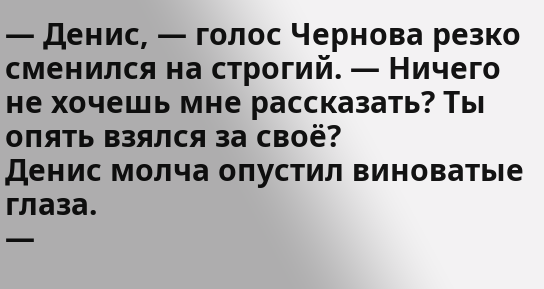— Денис, — голос Чернова резко сменился на строгий. — Ничего не хочешь мне рассказать? Ты опять взялся за своё?
Денис молча опустил виноватые глаза.
—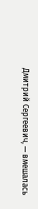Дмитрий Сергеевич, — вмешалась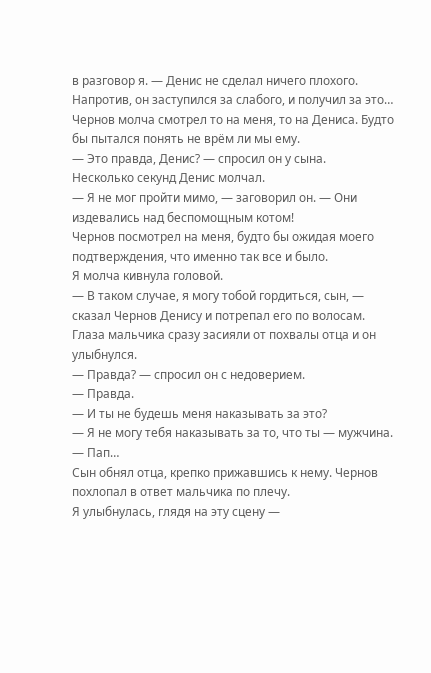в разговор я. — Денис не сделал ничего плохого. Напротив, он заступился за слабого, и получил за это…
Чернов молча смотрел то на меня, то на Дениса. Будто бы пытался понять не врём ли мы ему.
— Это правда, Денис? — спросил он у сына.
Несколько секунд Денис молчал.
— Я не мог пройти мимо, — заговорил он. — Они издевались над беспомощным котом!
Чернов посмотрел на меня, будто бы ожидая моего подтверждения, что именно так все и было.
Я молча кивнула головой.
— В таком случае, я могу тобой гордиться, сын, — сказал Чернов Денису и потрепал его по волосам.
Глаза мальчика сразу засияли от похвалы отца и он улыбнулся.
— Правда? — спросил он с недоверием.
— Правда.
— И ты не будешь меня наказывать за это?
— Я не могу тебя наказывать за то, что ты — мужчина.
— Пап…
Сын обнял отца, крепко прижавшись к нему. Чернов похлопал в ответ мальчика по плечу.
Я улыбнулась, глядя на эту сцену —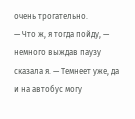очень трогательно.
— Что ж, я тогда пойду, — немного выждав паузу сказала я. — Темнеет уже, да и на автобус могу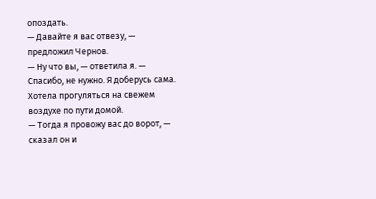опоздать.
— Давайте я вас отвезу, — предложил Чернов.
— Ну что вы, — ответила я. — Спасибо, не нужно. Я доберусь сама. Хотела прогуляться на свежем воздухе по пути домой.
— Тогда я провожу вас до ворот, — сказал он и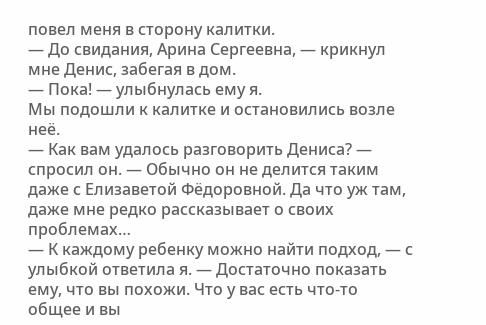повел меня в сторону калитки.
— До свидания, Арина Сергеевна, — крикнул мне Денис, забегая в дом.
— Пока! — улыбнулась ему я.
Мы подошли к калитке и остановились возле неё.
— Как вам удалось разговорить Дениса? — спросил он. — Обычно он не делится таким даже с Елизаветой Фёдоровной. Да что уж там, даже мне редко рассказывает о своих проблемах…
— К каждому ребенку можно найти подход, — с улыбкой ответила я. — Достаточно показать ему, что вы похожи. Что у вас есть что-то общее и вы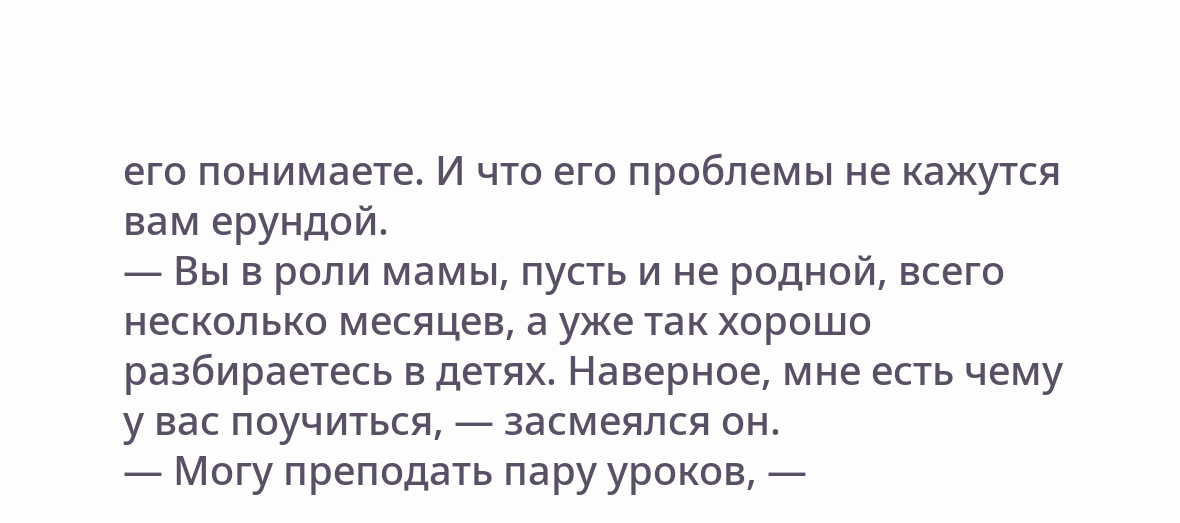его понимаете. И что его проблемы не кажутся вам ерундой.
— Вы в роли мамы, пусть и не родной, всего несколько месяцев, а уже так хорошо разбираетесь в детях. Наверное, мне есть чему у вас поучиться, — засмеялся он.
— Могу преподать пару уроков, —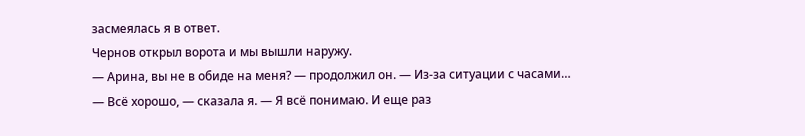засмеялась я в ответ.
Чернов открыл ворота и мы вышли наружу.
— Арина, вы не в обиде на меня? — продолжил он. — Из-за ситуации с часами…
— Всё хорошо, — сказала я. — Я всё понимаю. И еще раз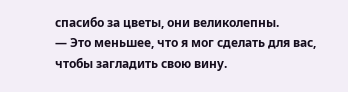спасибо за цветы, они великолепны.
— Это меньшее, что я мог сделать для вас, чтобы загладить свою вину.